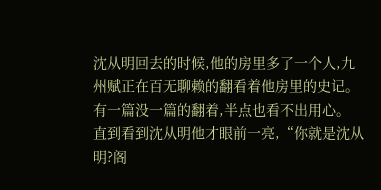沈从明回去的时候,他的房里多了一个人,九州赋正在百无聊赖的翻看着他房里的史记。
有一篇没一篇的翻着,半点也看不出用心。
直到看到沈从明他才眼前一亮,“你就是沈从明?阁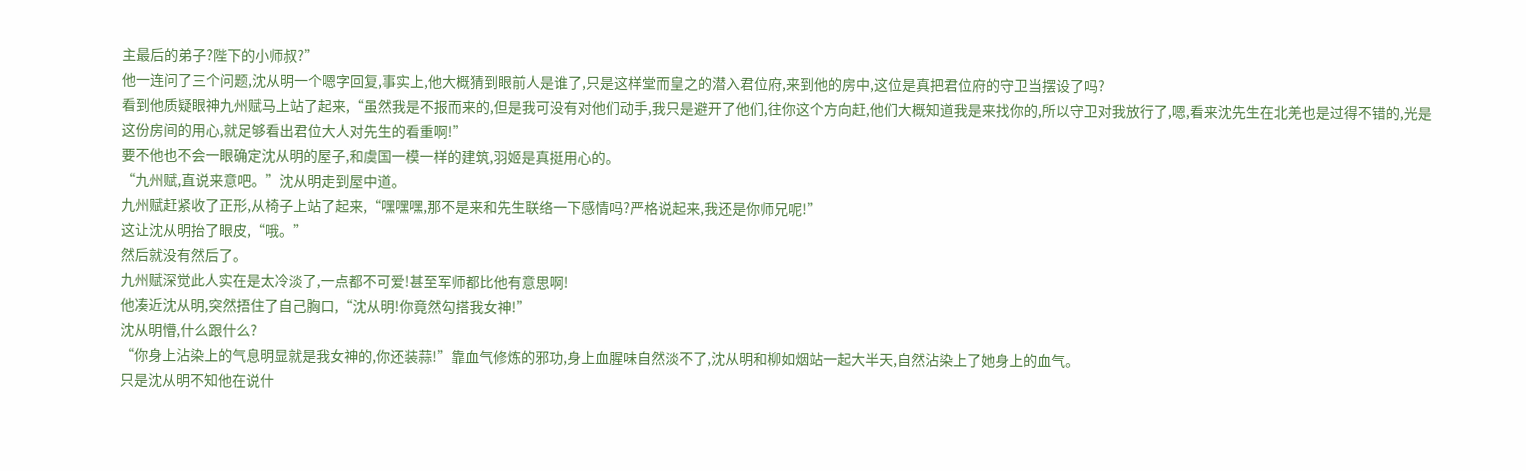主最后的弟子?陛下的小师叔?”
他一连问了三个问题,沈从明一个嗯字回复,事实上,他大概猜到眼前人是谁了,只是这样堂而皇之的潜入君位府,来到他的房中,这位是真把君位府的守卫当摆设了吗?
看到他质疑眼神九州赋马上站了起来,“虽然我是不报而来的,但是我可没有对他们动手,我只是避开了他们,往你这个方向赶,他们大概知道我是来找你的,所以守卫对我放行了,嗯,看来沈先生在北羌也是过得不错的,光是这份房间的用心,就足够看出君位大人对先生的看重啊!”
要不他也不会一眼确定沈从明的屋子,和虞国一模一样的建筑,羽姬是真挺用心的。
“九州赋,直说来意吧。”沈从明走到屋中道。
九州赋赶紧收了正形,从椅子上站了起来,“嘿嘿嘿,那不是来和先生联络一下感情吗?严格说起来,我还是你师兄呢!”
这让沈从明抬了眼皮,“哦。”
然后就没有然后了。
九州赋深觉此人实在是太冷淡了,一点都不可爱!甚至军师都比他有意思啊!
他凑近沈从明,突然捂住了自己胸口,“沈从明!你竟然勾搭我女神!”
沈从明懵,什么跟什么?
“你身上沾染上的气息明显就是我女神的,你还装蒜!”靠血气修炼的邪功,身上血腥味自然淡不了,沈从明和柳如烟站一起大半天,自然沾染上了她身上的血气。
只是沈从明不知他在说什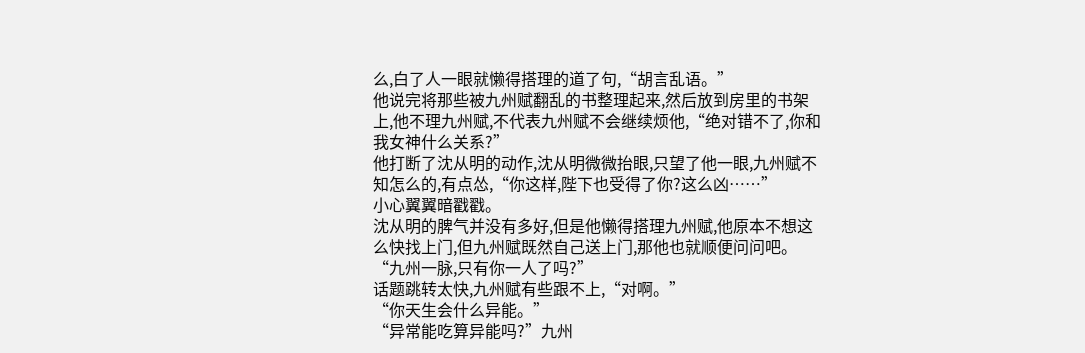么,白了人一眼就懒得搭理的道了句,“胡言乱语。”
他说完将那些被九州赋翻乱的书整理起来,然后放到房里的书架上,他不理九州赋,不代表九州赋不会继续烦他,“绝对错不了,你和我女神什么关系?”
他打断了沈从明的动作,沈从明微微抬眼,只望了他一眼,九州赋不知怎么的,有点怂,“你这样,陛下也受得了你?这么凶……”
小心翼翼暗戳戳。
沈从明的脾气并没有多好,但是他懒得搭理九州赋,他原本不想这么快找上门,但九州赋既然自己送上门,那他也就顺便问问吧。
“九州一脉,只有你一人了吗?”
话题跳转太快,九州赋有些跟不上,“对啊。”
“你天生会什么异能。”
“异常能吃算异能吗?”九州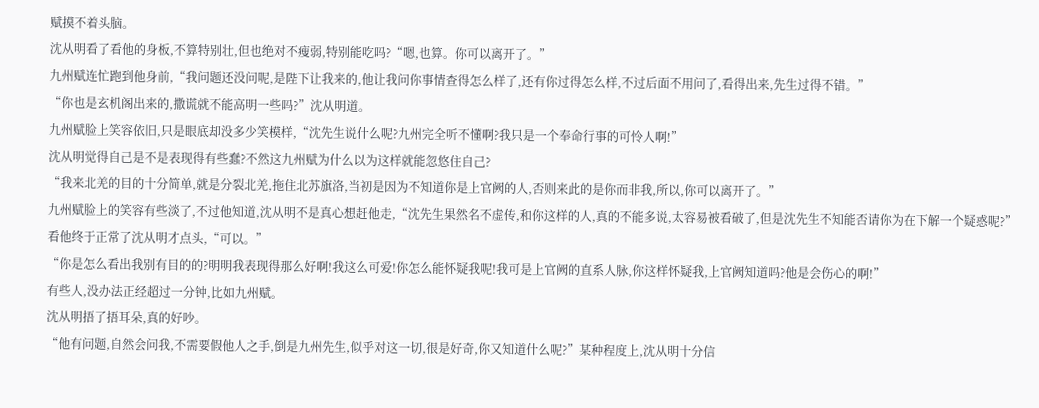赋摸不着头脑。
沈从明看了看他的身板,不算特别壮,但也绝对不瘦弱,特别能吃吗?“嗯,也算。你可以离开了。”
九州赋连忙跑到他身前,“我问题还没问呢,是陛下让我来的,他让我问你事情查得怎么样了,还有你过得怎么样,不过后面不用问了,看得出来,先生过得不错。”
“你也是玄机阁出来的,撒谎就不能高明一些吗?”沈从明道。
九州赋脸上笑容依旧,只是眼底却没多少笑模样,“沈先生说什么呢?九州完全听不懂啊?我只是一个奉命行事的可怜人啊!”
沈从明觉得自己是不是表现得有些蠢?不然这九州赋为什么以为这样就能忽悠住自己?
“我来北羌的目的十分简单,就是分裂北羌,拖住北苏旗洛,当初是因为不知道你是上官阙的人,否则来此的是你而非我,所以,你可以离开了。”
九州赋脸上的笑容有些淡了,不过他知道,沈从明不是真心想赶他走,“沈先生果然名不虚传,和你这样的人,真的不能多说,太容易被看破了,但是沈先生不知能否请你为在下解一个疑惑呢?”
看他终于正常了沈从明才点头,“可以。”
“你是怎么看出我别有目的的?明明我表现得那么好啊!我这么可爱!你怎么能怀疑我呢!我可是上官阙的直系人脉,你这样怀疑我,上官阙知道吗?他是会伤心的啊!”
有些人,没办法正经超过一分钟,比如九州赋。
沈从明捂了捂耳朵,真的好吵。
“他有问题,自然会问我,不需要假他人之手,倒是九州先生,似乎对这一切,很是好奇,你又知道什么呢?”某种程度上,沈从明十分信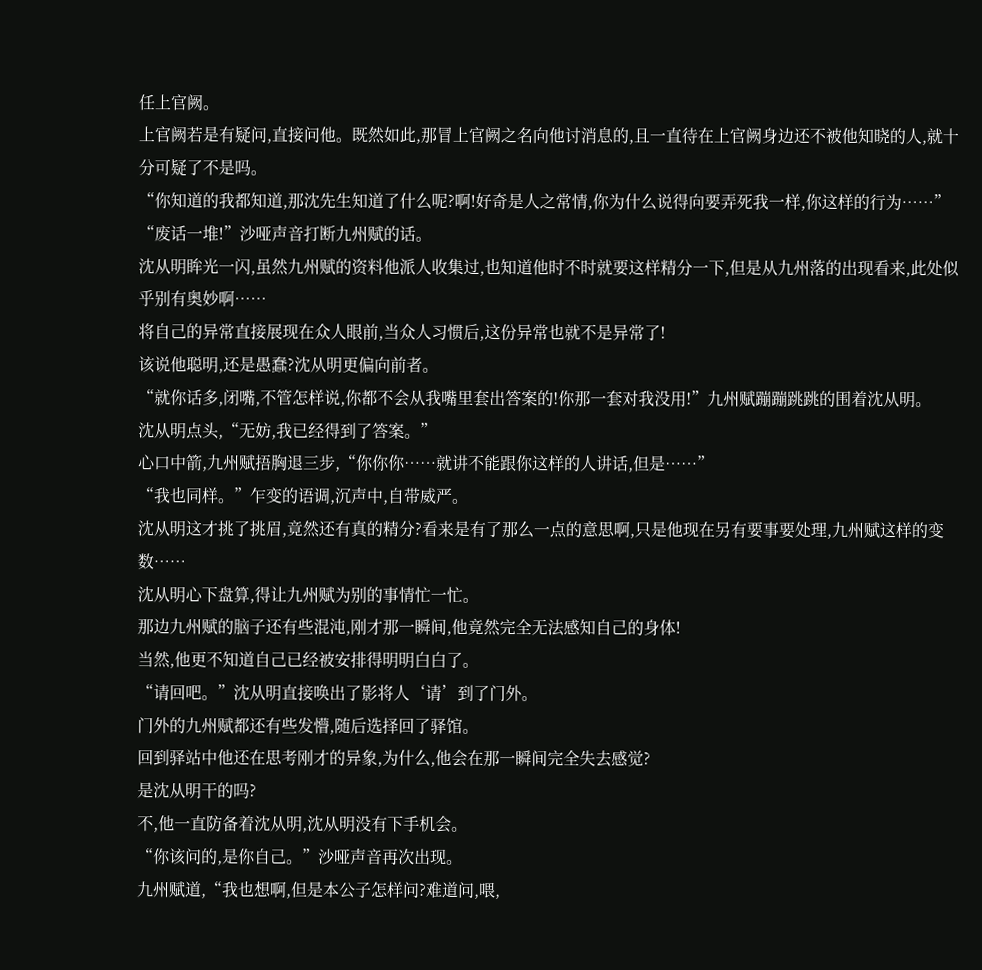任上官阙。
上官阙若是有疑问,直接问他。既然如此,那冒上官阙之名向他讨消息的,且一直待在上官阙身边还不被他知晓的人,就十分可疑了不是吗。
“你知道的我都知道,那沈先生知道了什么呢?啊!好奇是人之常情,你为什么说得向要弄死我一样,你这样的行为……”
“废话一堆!”沙哑声音打断九州赋的话。
沈从明眸光一闪,虽然九州赋的资料他派人收集过,也知道他时不时就要这样精分一下,但是从九州落的出现看来,此处似乎别有奥妙啊……
将自己的异常直接展现在众人眼前,当众人习惯后,这份异常也就不是异常了!
该说他聪明,还是愚蠢?沈从明更偏向前者。
“就你话多,闭嘴,不管怎样说,你都不会从我嘴里套出答案的!你那一套对我没用!”九州赋蹦蹦跳跳的围着沈从明。
沈从明点头,“无妨,我已经得到了答案。”
心口中箭,九州赋捂胸退三步,“你你你……就讲不能跟你这样的人讲话,但是……”
“我也同样。”乍变的语调,沉声中,自带威严。
沈从明这才挑了挑眉,竟然还有真的精分?看来是有了那么一点的意思啊,只是他现在另有要事要处理,九州赋这样的变数……
沈从明心下盘算,得让九州赋为别的事情忙一忙。
那边九州赋的脑子还有些混沌,刚才那一瞬间,他竟然完全无法感知自己的身体!
当然,他更不知道自己已经被安排得明明白白了。
“请回吧。”沈从明直接唤出了影将人‘请’到了门外。
门外的九州赋都还有些发懵,随后选择回了驿馆。
回到驿站中他还在思考刚才的异象,为什么,他会在那一瞬间完全失去感觉?
是沈从明干的吗?
不,他一直防备着沈从明,沈从明没有下手机会。
“你该问的,是你自己。”沙哑声音再次出现。
九州赋道,“我也想啊,但是本公子怎样问?难道问,喂,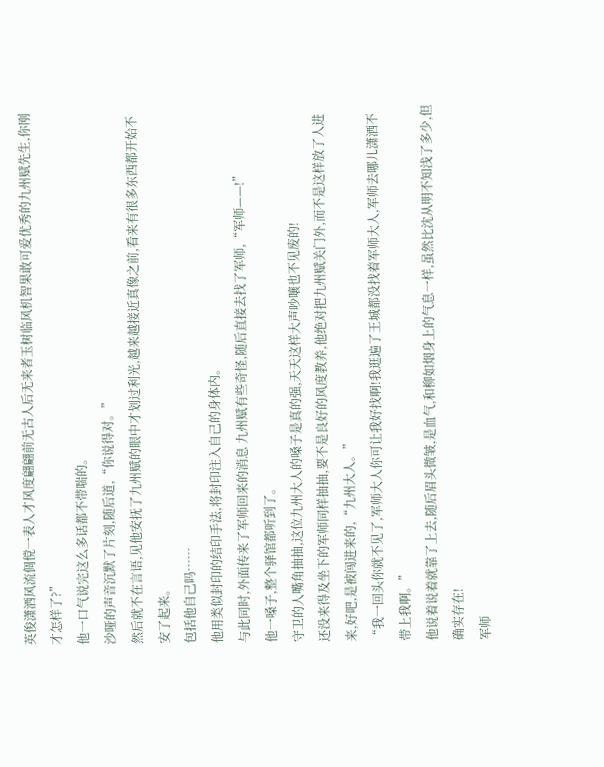英俊潇洒风流倜傥一表人才风度翩翩前无古人后无来者玉树临风机智果敢可爱优秀的九州赋先生,你刚才怎样了?”
他一口气说完这么多话都不带喘的。
沙哑的声音沉默了片刻,随后道,“你说得对。”
然后就不在言语,见他安抚了九州赋的眼中才划过利光,越来越接近真像之前,看来有很多东西都开始不安了起来。
包括他自己吗……
他用类似封印的结印手法,将封印注入自己的身体内。
与此同时,外面传来了军师回来的消息 九州赋有些奇怪,随后直接去找了军师,“军师——!”
他一嗓子,整个驿馆都听到了。
守卫的人嘴角抽抽,这位九州大人的嗓子是真的强,天天这样大声吵嚷也不见废的!
还没来得及坐下的军师同样抽抽,要不是良好的风度教养,他绝对把九州赋关门外,而不是这样放了人进来,好吧,是被闯进来的,“九州大人。”
“我一回头你就不见了,军师大人你可让我好找啊!我逛遍了王城都没找着军师大人,军师去哪儿潇洒不带上我啊。”
他说着说着就靠了上去,随后眉头微皱,是血气,和柳如烟身上的气息一样,虽然比沈从明不知浅了多少,但确实存在!
军师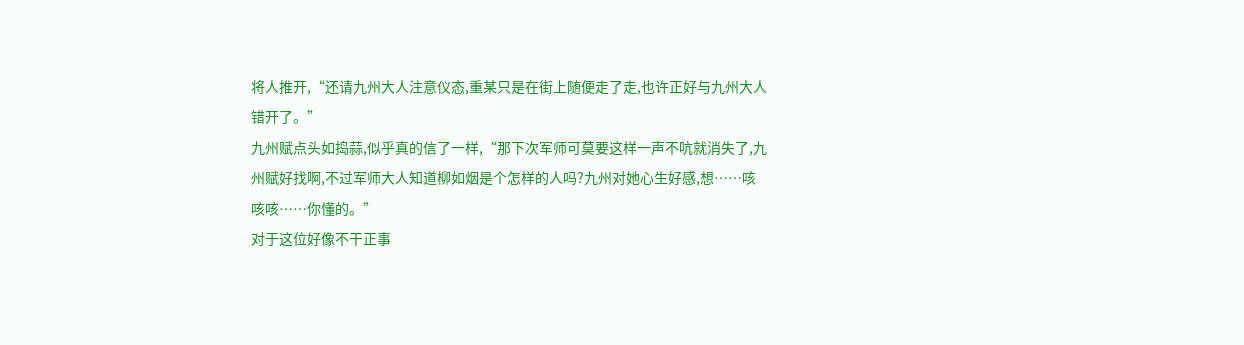将人推开,“还请九州大人注意仪态,重某只是在街上随便走了走,也许正好与九州大人错开了。”
九州赋点头如捣蒜,似乎真的信了一样,“那下次军师可莫要这样一声不吭就消失了,九州赋好找啊,不过军师大人知道柳如烟是个怎样的人吗?九州对她心生好感,想……咳咳咳……你懂的。”
对于这位好像不干正事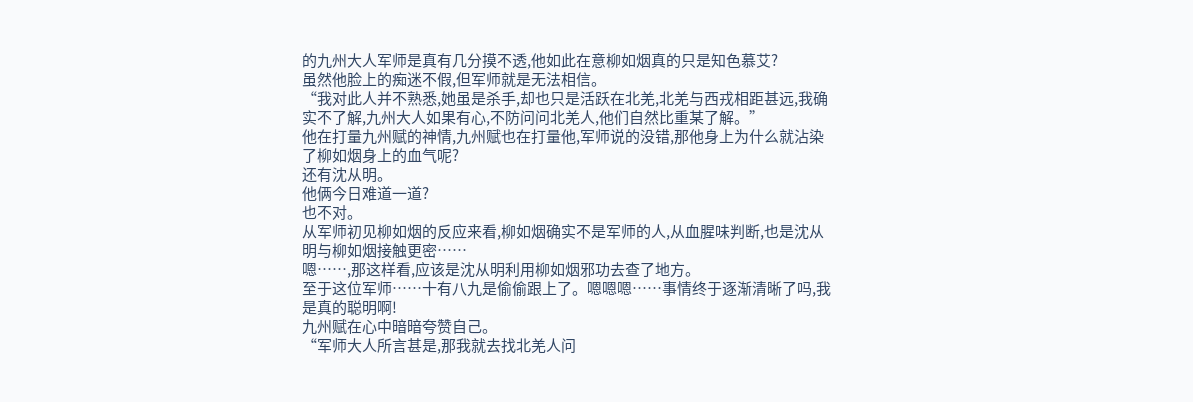的九州大人军师是真有几分摸不透,他如此在意柳如烟真的只是知色慕艾?
虽然他脸上的痴迷不假,但军师就是无法相信。
“我对此人并不熟悉,她虽是杀手,却也只是活跃在北羌,北羌与西戎相距甚远,我确实不了解,九州大人如果有心,不防问问北羌人,他们自然比重某了解。”
他在打量九州赋的神情,九州赋也在打量他,军师说的没错,那他身上为什么就沾染了柳如烟身上的血气呢?
还有沈从明。
他俩今日难道一道?
也不对。
从军师初见柳如烟的反应来看,柳如烟确实不是军师的人,从血腥味判断,也是沈从明与柳如烟接触更密……
嗯……,那这样看,应该是沈从明利用柳如烟邪功去查了地方。
至于这位军师……十有八九是偷偷跟上了。嗯嗯嗯……事情终于逐渐清晰了吗,我是真的聪明啊!
九州赋在心中暗暗夸赞自己。
“军师大人所言甚是,那我就去找北羌人问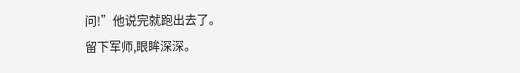问!”他说完就跑出去了。
留下军师,眼眸深深。